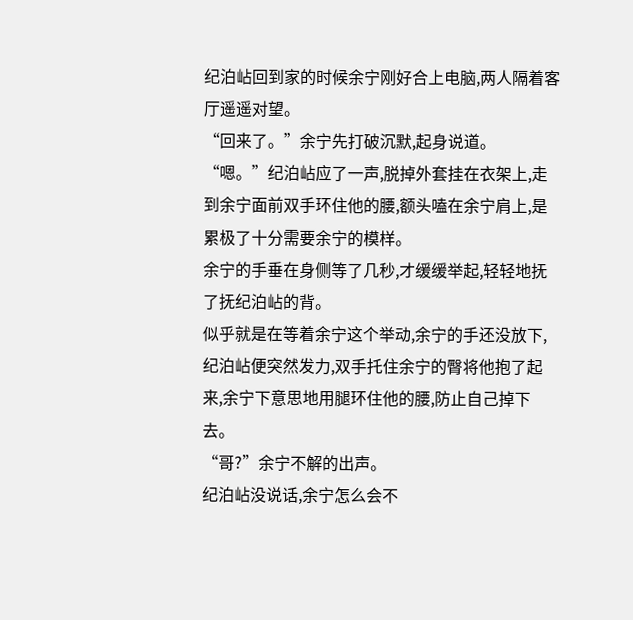纪泊岾回到家的时候余宁刚好合上电脑,两人隔着客厅遥遥对望。
“回来了。”余宁先打破沉默,起身说道。
“嗯。”纪泊岾应了一声,脱掉外套挂在衣架上,走到余宁面前双手环住他的腰,额头嗑在余宁肩上,是累极了十分需要余宁的模样。
余宁的手垂在身侧等了几秒,才缓缓举起,轻轻地抚了抚纪泊岾的背。
似乎就是在等着余宁这个举动,余宁的手还没放下,纪泊岾便突然发力,双手托住余宁的臀将他抱了起来,余宁下意思地用腿环住他的腰,防止自己掉下去。
“哥?”余宁不解的出声。
纪泊岾没说话,余宁怎么会不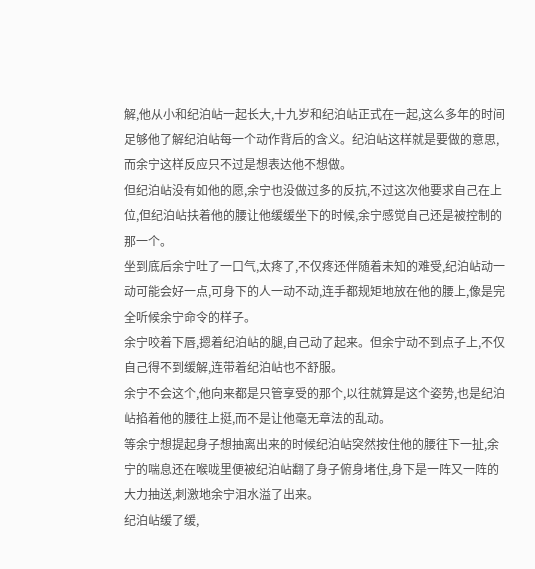解,他从小和纪泊岾一起长大,十九岁和纪泊岾正式在一起,这么多年的时间足够他了解纪泊岾每一个动作背后的含义。纪泊岾这样就是要做的意思,而余宁这样反应只不过是想表达他不想做。
但纪泊岾没有如他的愿,余宁也没做过多的反抗,不过这次他要求自己在上位,但纪泊岾扶着他的腰让他缓缓坐下的时候,余宁感觉自己还是被控制的那一个。
坐到底后余宁吐了一口气,太疼了,不仅疼还伴随着未知的难受,纪泊岾动一动可能会好一点,可身下的人一动不动,连手都规矩地放在他的腰上,像是完全听候余宁命令的样子。
余宁咬着下唇,摁着纪泊岾的腿,自己动了起来。但余宁动不到点子上,不仅自己得不到缓解,连带着纪泊岾也不舒服。
余宁不会这个,他向来都是只管享受的那个,以往就算是这个姿势,也是纪泊岾掐着他的腰往上挺,而不是让他毫无章法的乱动。
等余宁想提起身子想抽离出来的时候纪泊岾突然按住他的腰往下一扯,余宁的喘息还在喉咙里便被纪泊岾翻了身子俯身堵住,身下是一阵又一阵的大力抽送,刺激地余宁泪水溢了出来。
纪泊岾缓了缓,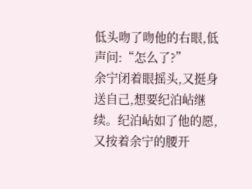低头吻了吻他的右眼,低声问:“怎么了?”
余宁闭着眼摇头,又挺身送自己,想要纪泊岾继续。纪泊岾如了他的愿,又按着余宁的腰开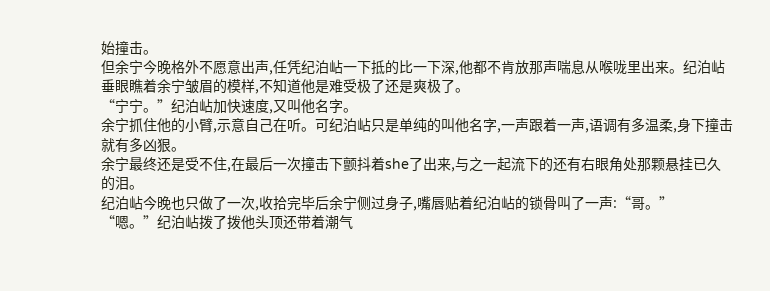始撞击。
但余宁今晚格外不愿意出声,任凭纪泊岾一下抵的比一下深,他都不肯放那声喘息从喉咙里出来。纪泊岾垂眼瞧着余宁皱眉的模样,不知道他是难受极了还是爽极了。
“宁宁。”纪泊岾加快速度,又叫他名字。
余宁抓住他的小臂,示意自己在听。可纪泊岾只是单纯的叫他名字,一声跟着一声,语调有多温柔,身下撞击就有多凶狠。
余宁最终还是受不住,在最后一次撞击下颤抖着she了出来,与之一起流下的还有右眼角处那颗悬挂已久的泪。
纪泊岾今晚也只做了一次,收拾完毕后余宁侧过身子,嘴唇贴着纪泊岾的锁骨叫了一声:“哥。”
“嗯。”纪泊岾拨了拨他头顶还带着潮气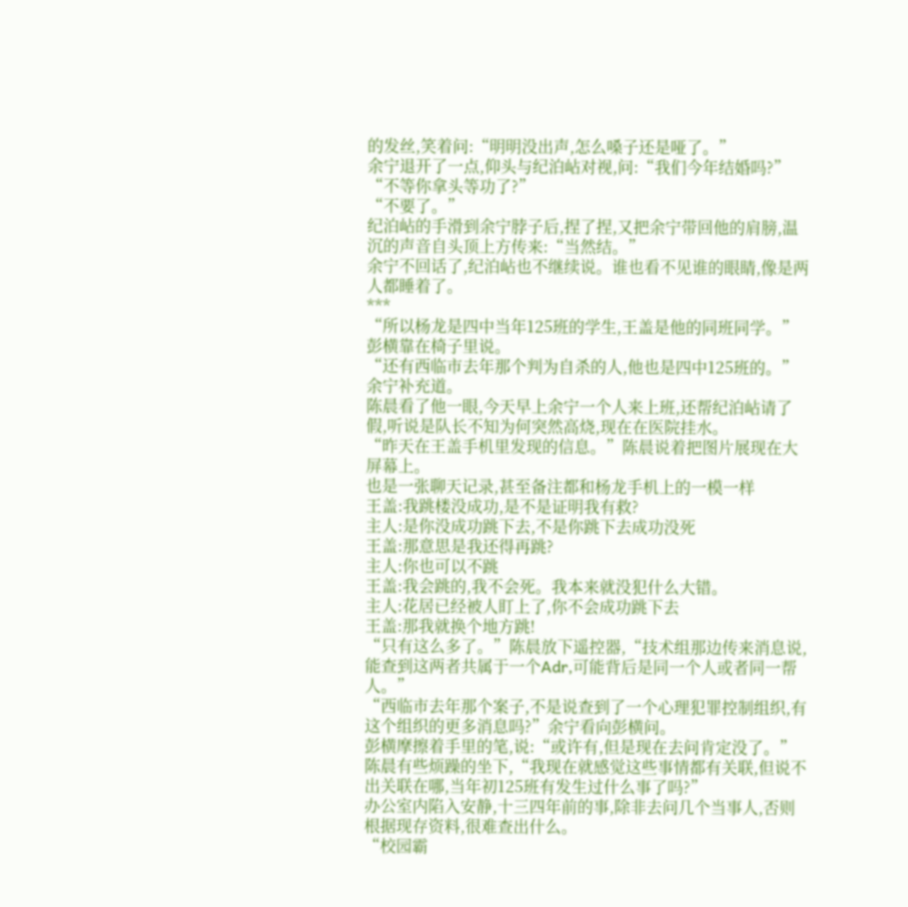的发丝,笑着问:“明明没出声,怎么嗓子还是哑了。”
余宁退开了一点,仰头与纪泊岾对视,问:“我们今年结婚吗?”
“不等你拿头等功了?”
“不要了。”
纪泊岾的手滑到余宁脖子后,捏了捏,又把余宁带回他的肩膀,温沉的声音自头顶上方传来:“当然结。”
余宁不回话了,纪泊岾也不继续说。谁也看不见谁的眼睛,像是两人都睡着了。
***
“所以杨龙是四中当年125班的学生,王盖是他的同班同学。”彭横靠在椅子里说。
“还有西临市去年那个判为自杀的人,他也是四中125班的。”余宁补充道。
陈晨看了他一眼,今天早上余宁一个人来上班,还帮纪泊岾请了假,听说是队长不知为何突然高烧,现在在医院挂水。
“昨天在王盖手机里发现的信息。”陈晨说着把图片展现在大屏幕上。
也是一张聊天记录,甚至备注都和杨龙手机上的一模一样
王盖:我跳楼没成功,是不是证明我有救?
主人:是你没成功跳下去,不是你跳下去成功没死
王盖:那意思是我还得再跳?
主人:你也可以不跳
王盖:我会跳的,我不会死。我本来就没犯什么大错。
主人:花居已经被人盯上了,你不会成功跳下去
王盖:那我就换个地方跳!
“只有这么多了。”陈晨放下遥控器,“技术组那边传来消息说,能查到这两者共属于一个Adr,可能背后是同一个人或者同一帮人。”
“西临市去年那个案子,不是说查到了一个心理犯罪控制组织,有这个组织的更多消息吗?”余宁看向彭横问。
彭横摩擦着手里的笔,说:“或许有,但是现在去问肯定没了。”
陈晨有些烦躁的坐下,“我现在就感觉这些事情都有关联,但说不出关联在哪,当年初125班有发生过什么事了吗?”
办公室内陷入安静,十三四年前的事,除非去问几个当事人,否则根据现存资料,很难查出什么。
“校园霸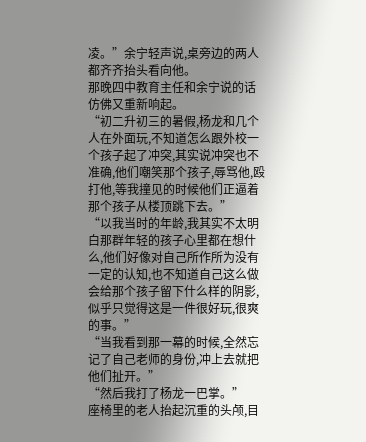凌。”余宁轻声说,桌旁边的两人都齐齐抬头看向他。
那晚四中教育主任和余宁说的话仿佛又重新响起。
“初二升初三的暑假,杨龙和几个人在外面玩,不知道怎么跟外校一个孩子起了冲突,其实说冲突也不准确,他们嘲笑那个孩子,辱骂他,殴打他,等我撞见的时候他们正逼着那个孩子从楼顶跳下去。”
“以我当时的年龄,我其实不太明白那群年轻的孩子心里都在想什么,他们好像对自己所作所为没有一定的认知,也不知道自己这么做会给那个孩子留下什么样的阴影,似乎只觉得这是一件很好玩,很爽的事。”
“当我看到那一幕的时候,全然忘记了自己老师的身份,冲上去就把他们扯开。”
“然后我打了杨龙一巴掌。”
座椅里的老人抬起沉重的头颅,目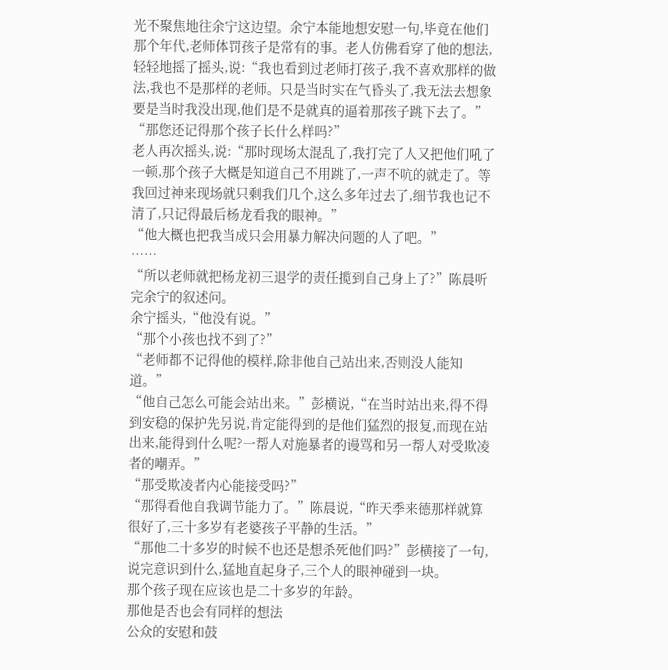光不聚焦地往余宁这边望。余宁本能地想安慰一句,毕竟在他们那个年代,老师体罚孩子是常有的事。老人仿佛看穿了他的想法,轻轻地摇了摇头,说:“我也看到过老师打孩子,我不喜欢那样的做法,我也不是那样的老师。只是当时实在气昏头了,我无法去想象要是当时我没出现,他们是不是就真的逼着那孩子跳下去了。”
“那您还记得那个孩子长什么样吗?”
老人再次摇头,说:“那时现场太混乱了,我打完了人又把他们吼了一顿,那个孩子大概是知道自己不用跳了,一声不吭的就走了。等我回过神来现场就只剩我们几个,这么多年过去了,细节我也记不清了,只记得最后杨龙看我的眼神。”
“他大概也把我当成只会用暴力解决问题的人了吧。”
……
“所以老师就把杨龙初三退学的责任揽到自己身上了?”陈晨听完余宁的叙述问。
余宁摇头,“他没有说。”
“那个小孩也找不到了?”
“老师都不记得他的模样,除非他自己站出来,否则没人能知道。”
“他自己怎么可能会站出来。”彭横说,“在当时站出来,得不得到安稳的保护先另说,肯定能得到的是他们猛烈的报复,而现在站出来,能得到什么呢?一帮人对施暴者的谩骂和另一帮人对受欺凌者的嘲弄。”
“那受欺凌者内心能接受吗?”
“那得看他自我调节能力了。”陈晨说,“昨天季来德那样就算很好了,三十多岁有老婆孩子平静的生活。”
“那他二十多岁的时候不也还是想杀死他们吗?”彭横接了一句,说完意识到什么,猛地直起身子,三个人的眼神碰到一块。
那个孩子现在应该也是二十多岁的年龄。
那他是否也会有同样的想法
公众的安慰和鼓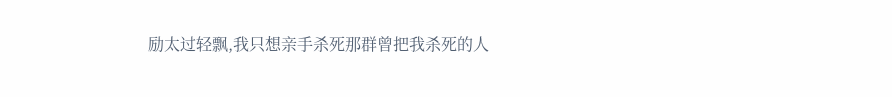励太过轻飘,我只想亲手杀死那群曾把我杀死的人